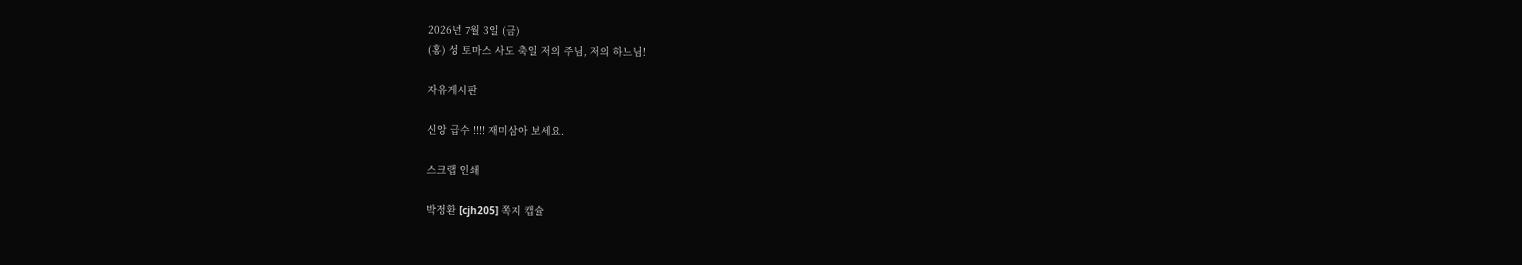2026년 7월 3일 (금)
(홍) 성 토마스 사도 축일 저의 주님, 저의 하느님!

자유게시판

신앙 급수 !!!! 재미삼아 보세요.

스크랩 인쇄

박정환 [cjh205] 쪽지 캡슐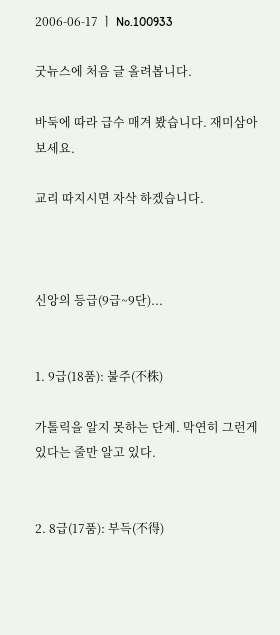2006-06-17 ㅣ No.100933

굿뉴스에 처음 글 올려봅니다.

바둑에 따라 급수 매겨 봤습니다. 재미삼아 보세요.

교리 따지시면 자삭 하겠습니다.



신앙의 등급(9급~9단)...


1. 9급(18품): 불주(不株)

가톨릭을 알지 못하는 단계. 막연히 그런게 있다는 줄만 알고 있다.


2. 8급(17품): 부득(不得)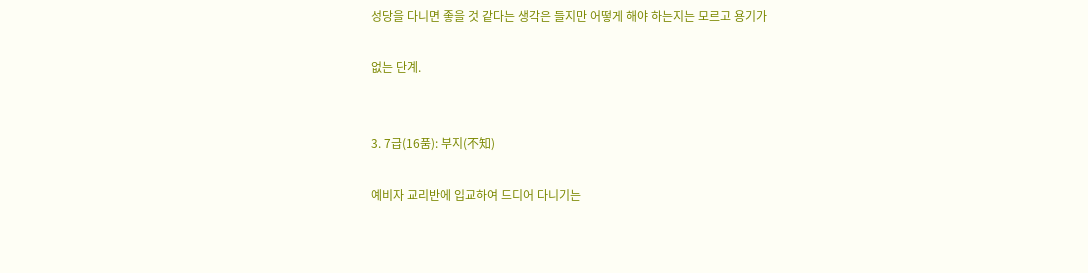성당을 다니면 좋을 것 같다는 생각은 들지만 어떻게 해야 하는지는 모르고 용기가

없는 단계.


3. 7급(16품): 부지(不知)

예비자 교리반에 입교하여 드디어 다니기는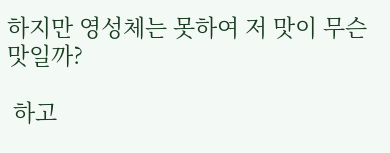하지만 영성체는 못하여 저 맛이 무슨 맛일까?

 하고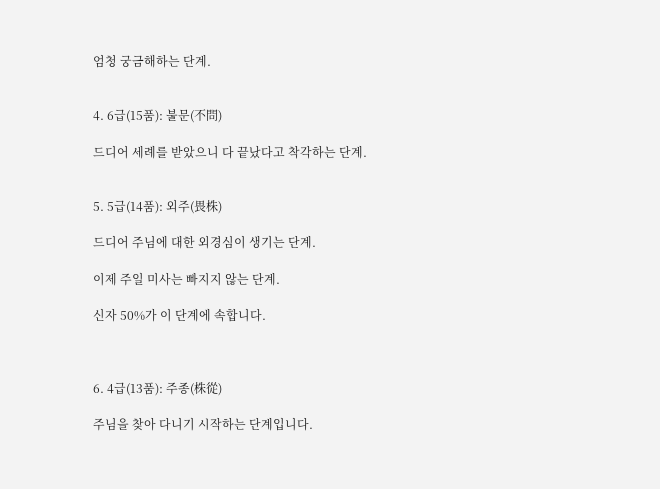엄청 궁금해하는 단계.


4. 6급(15품): 불문(不問)

드디어 세례를 받았으니 다 끝났다고 착각하는 단계.


5. 5급(14품): 외주(畏株)

드디어 주님에 대한 외경심이 생기는 단계.

이제 주일 미사는 빠지지 않는 단계.

신자 50%가 이 단계에 속합니다.



6. 4급(13품): 주종(株從)

주님을 찾아 다니기 시작하는 단계입니다.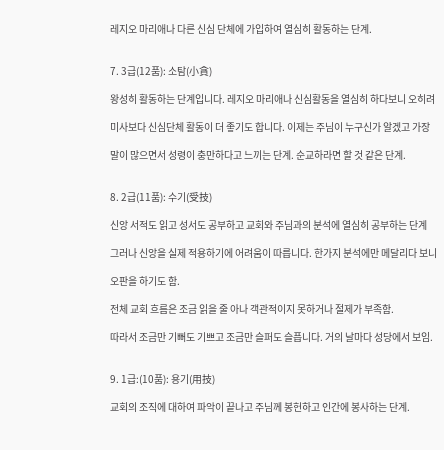레지오 마리애나 다른 신심 단체에 가입하여 열심히 활동하는 단계.


7. 3급(12품): 소탐(小貪)

왕성히 활동하는 단계입니다. 레지오 마리애나 신심활동을 열심히 하다보니 오히려

미사보다 신심단체 활동이 더 좋기도 합니다. 이제는 주님이 누구신가 알겠고 가장

말이 많으면서 성령이 충만하다고 느끼는 단계. 순교하라면 할 것 같은 단계.


8. 2급(11품): 수기(受技)

신앙 서적도 읽고 성서도 공부하고 교회와 주님과의 분석에 열심히 공부하는 단계

그러나 신앙을 실제 적용하기에 어려움이 따릅니다. 한가지 분석에만 메달리다 보니

오판을 하기도 함.

전체 교회 흐름은 조금 읽을 줄 아나 객관적이지 못하거나 절제가 부족함.

따라서 조금만 기뻐도 기쁘고 조금만 슬퍼도 슬픕니다. 거의 날마다 성당에서 보임.


9. 1급:(10품): 용기(用技)

교회의 조직에 대하여 파악이 끝나고 주님께 봉헌하고 인간에 봉사하는 단계.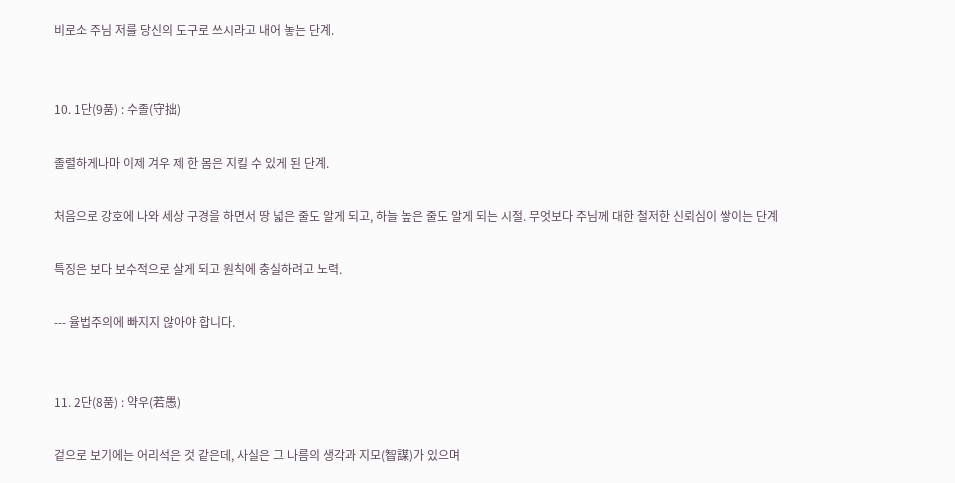비로소 주님 저를 당신의 도구로 쓰시라고 내어 놓는 단계.


10. 1단(9품) : 수졸(守拙)

졸렬하게나마 이제 겨우 제 한 몸은 지킬 수 있게 된 단계.

처음으로 강호에 나와 세상 구경을 하면서 땅 넓은 줄도 알게 되고, 하늘 높은 줄도 알게 되는 시절. 무엇보다 주님께 대한 철저한 신뢰심이 쌓이는 단계

특징은 보다 보수적으로 살게 되고 원칙에 충실하려고 노력.

--- 율법주의에 빠지지 않아야 합니다.


11. 2단(8품) : 약우(若愚)

겉으로 보기에는 어리석은 것 같은데, 사실은 그 나름의 생각과 지모(智謀)가 있으며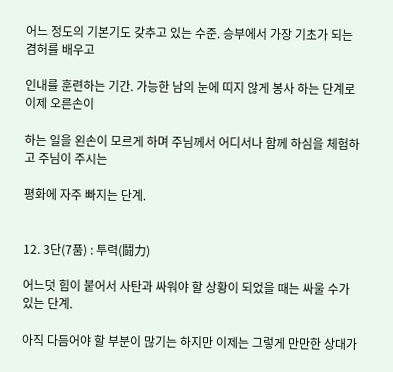어느 정도의 기본기도 갖추고 있는 수준. 승부에서 가장 기초가 되는 겸허를 배우고

인내를 훈련하는 기간. 가능한 남의 눈에 띠지 않게 봉사 하는 단계로 이제 오른손이

하는 일을 왼손이 모르게 하며 주님께서 어디서나 함께 하심을 체험하고 주님이 주시는

평화에 자주 빠지는 단계.


12. 3단(7품) : 투력(鬪力)

어느덧 힘이 붙어서 사탄과 싸워야 할 상황이 되었을 때는 싸울 수가 있는 단계.

아직 다듬어야 할 부분이 많기는 하지만 이제는 그렇게 만만한 상대가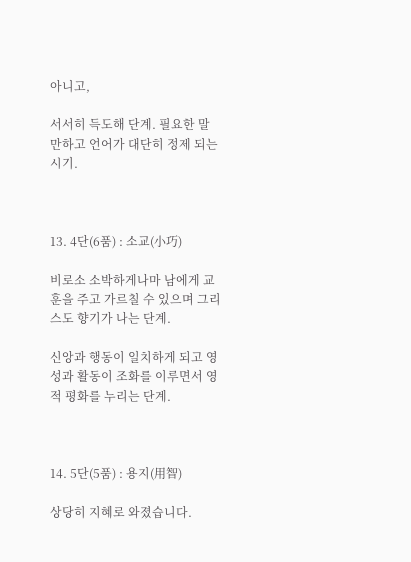아니고,

서서히 득도해 단계. 필요한 말만하고 언어가 대단히 정제 되는 시기.



13. 4단(6품) : 소교(小巧)

비로소 소박하게나마 남에게 교훈을 주고 가르칠 수 있으며 그리스도 향기가 나는 단계.

신앙과 행동이 일치하게 되고 영성과 활동이 조화를 이루면서 영적 평화를 누리는 단계.



14. 5단(5품) : 용지(用智)

상당히 지혜로 와졌습니다.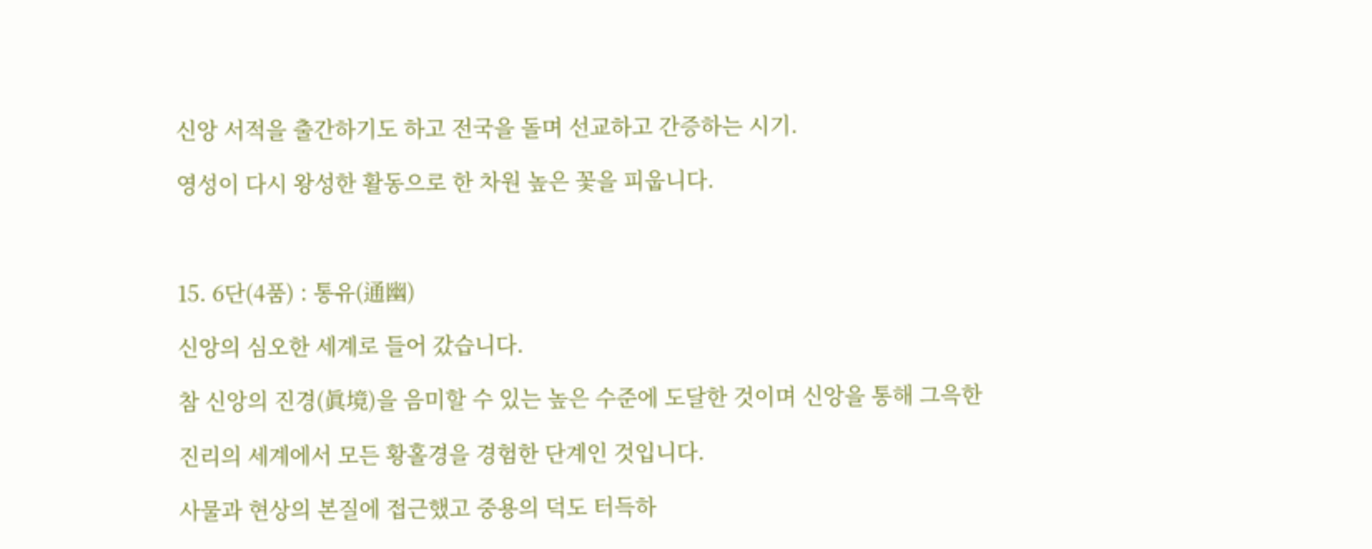신앙 서적을 출간하기도 하고 전국을 돌며 선교하고 간증하는 시기.

영성이 다시 왕성한 활동으로 한 차원 높은 꽃을 피웁니다.



15. 6단(4품) : 통유(通幽)

신앙의 심오한 세계로 들어 갔습니다.

참 신앙의 진경(眞境)을 음미할 수 있는 높은 수준에 도달한 것이며 신앙을 통해 그윽한

진리의 세계에서 모든 황홀경을 경험한 단계인 것입니다.

사물과 현상의 본질에 접근했고 중용의 덕도 터득하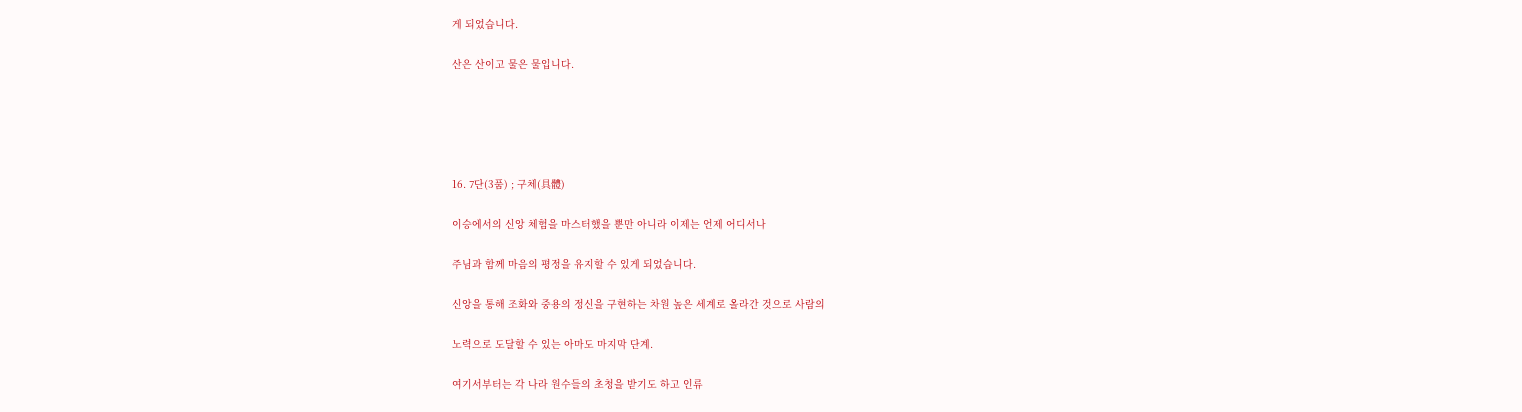게 되었습니다.

산은 산이고 물은 물입니다.





16. 7단(3품) ; 구체(具體)

이승에서의 신앙 체험을 마스터했을 뿐만 아니라 이제는 언제 어디서나

주님과 함께 마음의 평정을 유지할 수 있게 되었습니다.

신앙을 통해 조화와 중용의 정신을 구현하는 차원 높은 세계로 올라간 것으로 사람의

노력으로 도달할 수 있는 아마도 마지막 단계.

여기서부터는 각 나라 원수들의 초청을 받기도 하고 인류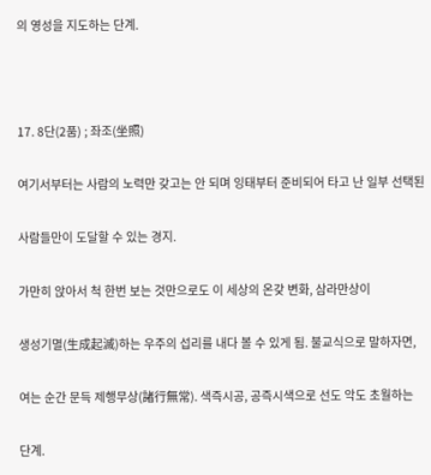의 영성을 지도하는 단계.



17. 8단(2품) ; 좌조(坐照)

여기서부터는 사람의 노력만 갖고는 안 되며 잉태부터 준비되어 타고 난 일부 선택된

사람들만이 도달할 수 있는 경지.

가만히 앉아서 척 한번 보는 것만으로도 이 세상의 온갖 변화, 삼라만상이

생성기멸(生成起滅)하는 우주의 섭리를 내다 볼 수 있게 됨. 불교식으로 말하자면,

여는 순간 문득 제행무상(諸行無常). 색즉시공, 공즉시색으로 선도 악도 초월하는

단계.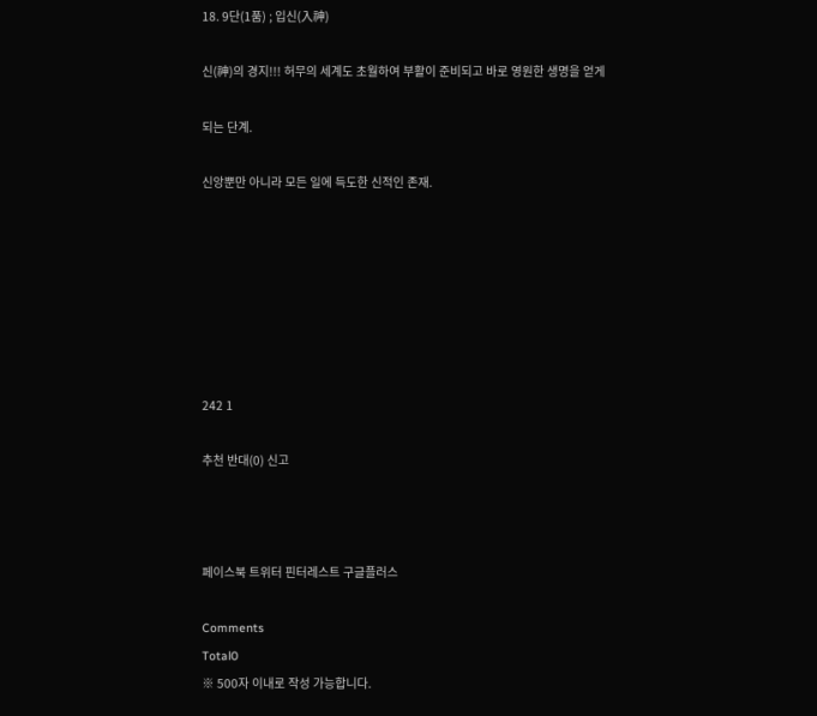18. 9단(1품) ; 입신(入神)

신(神)의 경지!!! 허무의 세계도 초월하여 부활이 준비되고 바로 영원한 생명을 얻게

되는 단계.

신앙뿐만 아니라 모든 일에 득도한 신적인 존재.







242 1

추천 반대(0) 신고



페이스북 트위터 핀터레스트 구글플러스

Comments
Total0
※ 500자 이내로 작성 가능합니다.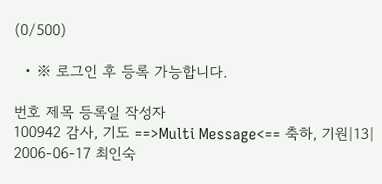(0/500)

  • ※ 로그인 후 등록 가능합니다.

번호 제목 등록일 작성자
100942 감사, 기도 ==>Multi Message<== 축하, 기원|13| 2006-06-17 최인숙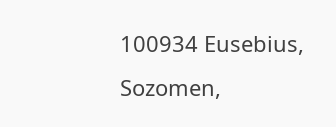100934 Eusebius, Sozomen,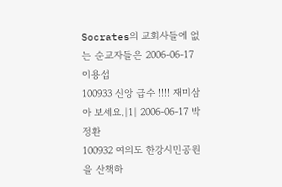Socrates의 교회사들에 없는 순교자들은 2006-06-17 이용섭
100933 신앙 급수 !!!! 재미삼아 보세요.|1| 2006-06-17 박정환
100932 여의도 한강시민공원을 산책하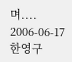며.... 2006-06-17 한영구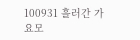100931 흘러간 가요모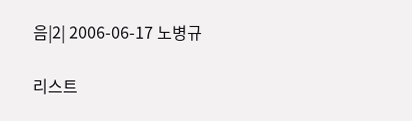음|2| 2006-06-17 노병규

리스트